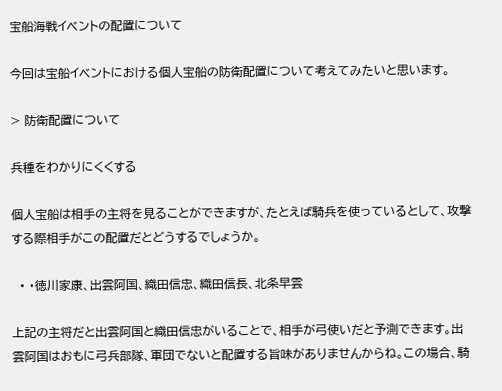宝船海戦イベントの配置について

今回は宝船イベントにおける個人宝船の防衛配置について考えてみたいと思います。

> 防衛配置について

兵種をわかりにくくする

個人宝船は相手の主将を見ることができますが、たとえば騎兵を使っているとして、攻撃する際相手がこの配置だとどうするでしょうか。

  • ・徳川家康、出雲阿国、織田信忠、織田信長、北条早雲

上記の主将だと出雲阿国と織田信忠がいることで、相手が弓使いだと予測できます。出雲阿国はおもに弓兵部隊、軍団でないと配置する旨味がありませんからね。この場合、騎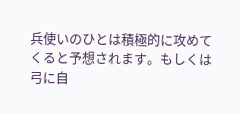兵使いのひとは積極的に攻めてくると予想されます。もしくは弓に自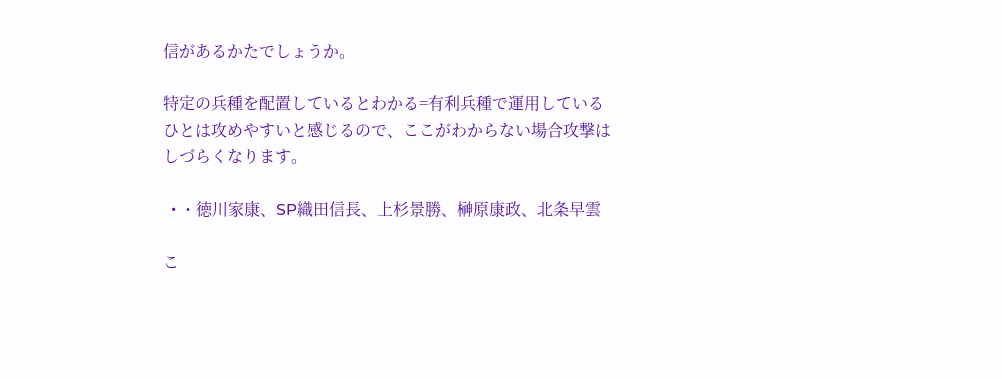信があるかたでしょうか。

特定の兵種を配置しているとわかる=有利兵種で運用しているひとは攻めやすいと感じるので、ここがわからない場合攻撃はしづらくなります。

  • ・徳川家康、SP織田信長、上杉景勝、榊原康政、北条早雲

こ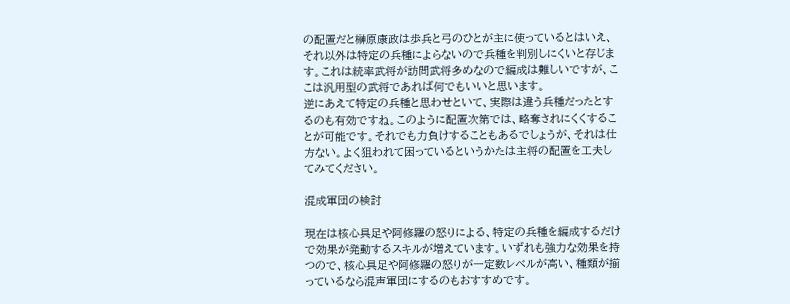の配置だと榊原康政は歩兵と弓のひとが主に使っているとはいえ、それ以外は特定の兵種によらないので兵種を判別しにくいと存じます。これは統率武将が訪問武将多めなので編成は難しいですが、ここは汎用型の武将であれば何でもいいと思います。
逆にあえて特定の兵種と思わせといて、実際は違う兵種だったとするのも有効ですね。このように配置次第では、略奪されにくくすることが可能です。それでも力負けすることもあるでしょうが、それは仕方ない。よく狙われて困っているというかたは主将の配置を工夫してみてください。

混成軍団の検討

現在は核心具足や阿修羅の怒りによる、特定の兵種を編成するだけで効果が発動するスキルが増えています。いずれも強力な効果を持つので、核心具足や阿修羅の怒りが一定数レベルが高い、種類が揃っているなら混声軍団にするのもおすすめです。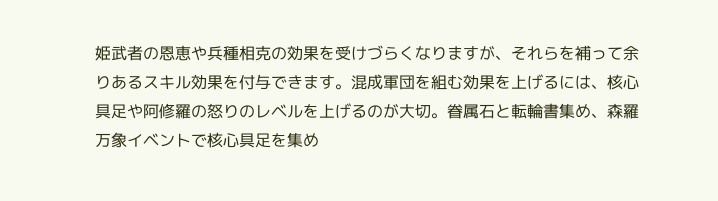姫武者の恩恵や兵種相克の効果を受けづらくなりますが、それらを補って余りあるスキル効果を付与できます。混成軍団を組む効果を上げるには、核心具足や阿修羅の怒りのレベルを上げるのが大切。眷属石と転輪書集め、森羅万象イベントで核心具足を集め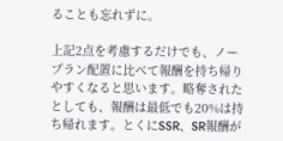ることも忘れずに。

上記2点を考慮するだけでも、ノープラン配置に比べて報酬を持ち帰りやすくなると思います。略奪されたとしても、報酬は最低でも20%は持ち帰れます。とくにSSR、SR報酬が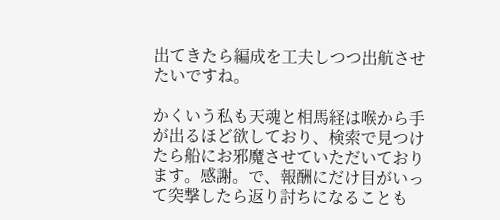出てきたら編成を工夫しつつ出航させたいですね。

かくいう私も天魂と相馬経は喉から手が出るほど欲しており、検索で見つけたら船にお邪魔させていただいております。感謝。で、報酬にだけ目がいって突撃したら返り討ちになることも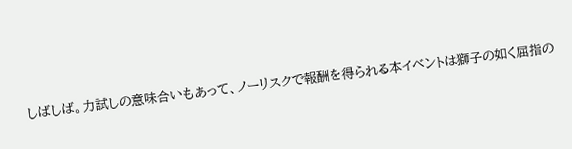しばしば。力試しの意味合いもあって、ノーリスクで報酬を得られる本イベントは獅子の如く屈指の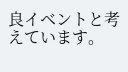良イベントと考えています。